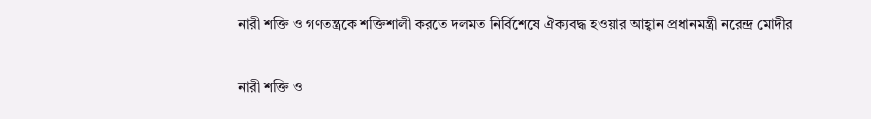নারী শক্তি ও গণতন্ত্রকে শক্তিশালী করতে দলমত নির্বিশেষে ঐক্যবদ্ধ হওয়ার আহ্বান প্রধানমন্ত্রী নরেন্দ্র মোদীর

নারী শক্তি ও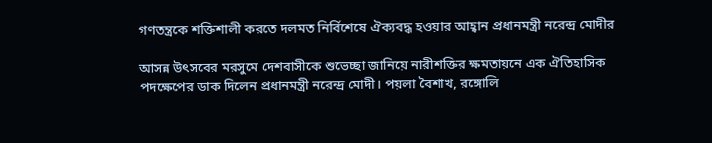গণতন্ত্রকে শক্তিশালী করতে দলমত নির্বিশেষে ঐক্যবদ্ধ হওয়ার আহ্বান প্রধানমন্ত্রী নরেন্দ্র মোদীর

আসন্ন উৎসবের মরসুমে দেশবাসীকে শুভেচ্ছা জানিয়ে নারীশক্তির ক্ষমতায়নে এক ঐতিহাসিক পদক্ষেপের ডাক দিলেন প্রধানমন্ত্রী নরেন্দ্র মোদী। পয়লা বৈশাখ, রঙ্গোলি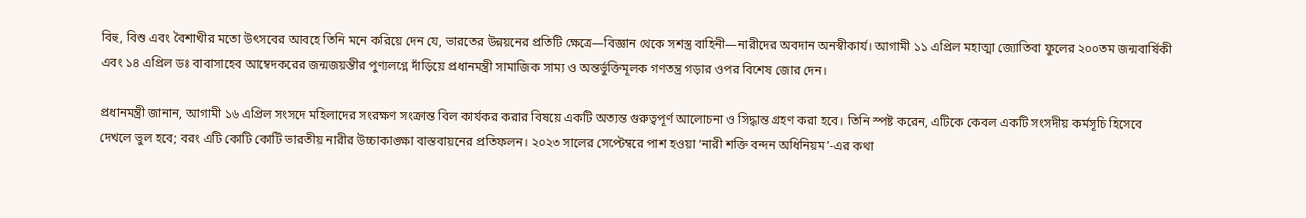বিহু, বিশু এবং বৈশাখীর মতো উৎসবের আবহে তিনি মনে করিয়ে দেন যে, ভারতের উন্নয়নের প্রতিটি ক্ষেত্রে—বিজ্ঞান থেকে সশস্ত্র বাহিনী—নারীদের অবদান অনস্বীকার্য। আগামী ১১ এপ্রিল মহাত্মা জ্যোতিবা ফুলের ২০০তম জন্মবার্ষিকী এবং ১৪ এপ্রিল ডঃ বাবাসাহেব আম্বেদকরের জন্মজয়ন্তীর পুণ্যলগ্নে দাঁড়িয়ে প্রধানমন্ত্রী সামাজিক সাম্য ও অন্তর্ভুক্তিমূলক গণতন্ত্র গড়ার ওপর বিশেষ জোর দেন।

প্রধানমন্ত্রী জানান, আগামী ১৬ এপ্রিল সংসদে মহিলাদের সংরক্ষণ সংক্রান্ত বিল কার্যকর করার বিষয়ে একটি অত্যন্ত গুরুত্বপূর্ণ আলোচনা ও সিদ্ধান্ত গ্রহণ করা হবে। তিনি স্পষ্ট করেন, এটিকে কেবল একটি সংসদীয় কর্মসূচি হিসেবে দেখলে ভুল হবে; বরং এটি কোটি কোটি ভারতীয় নারীর উচ্চাকাঙ্ক্ষা বাস্তবায়নের প্রতিফলন। ২০২৩ সালের সেপ্টেম্বরে পাশ হওয়া ‘নারী শক্তি বন্দন অধিনিয়ম’-এর কথা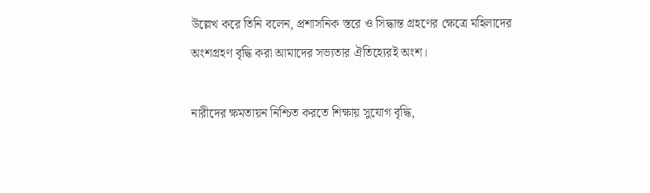উল্লেখ করে তিনি বলেন, প্রশাসনিক স্তরে ও সিদ্ধান্ত গ্রহণের ক্ষেত্রে মহিলাদের অংশগ্রহণ বৃদ্ধি করা আমাদের সভ্যতার ঐতিহ্যেরই অংশ।

নারীদের ক্ষমতায়ন নিশ্চিত করতে শিক্ষায় সুযোগ বৃদ্ধি,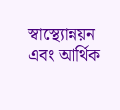স্বাস্থ্যোন্নয়ন এবং আর্থিক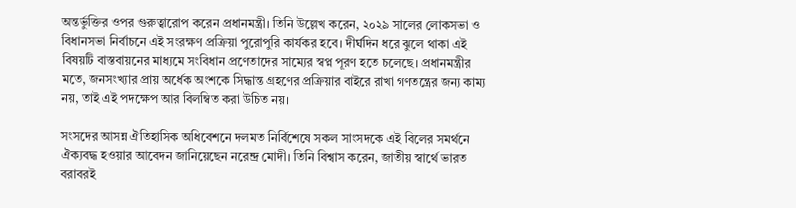অন্তর্ভুক্তির ওপর গুরুত্বারোপ করেন প্রধানমন্ত্রী। তিনি উল্লেখ করেন, ২০২৯ সালের লোকসভা ও বিধানসভা নির্বাচনে এই সংরক্ষণ প্রক্রিয়া পুরোপুরি কার্যকর হবে। দীর্ঘদিন ধরে ঝুলে থাকা এই বিষয়টি বাস্তবায়নের মাধ্যমে সংবিধান প্রণেতাদের সাম্যের স্বপ্ন পূরণ হতে চলেছে। প্রধানমন্ত্রীর মতে, জনসংখ্যার প্রায় অর্ধেক অংশকে সিদ্ধান্ত গ্রহণের প্রক্রিয়ার বাইরে রাখা গণতন্ত্রের জন্য কাম্য নয়, তাই এই পদক্ষেপ আর বিলম্বিত করা উচিত নয়।

সংসদের আসন্ন ঐতিহাসিক অধিবেশনে দলমত নির্বিশেষে সকল সাংসদকে এই বিলের সমর্থনে ঐক্যবদ্ধ হওয়ার আবেদন জানিয়েছেন নরেন্দ্র মোদী। তিনি বিশ্বাস করেন, জাতীয় স্বার্থে ভারত বরাবরই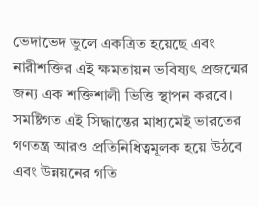ভেদাভেদ ভুলে একত্রিত হয়েছে এবং নারীশক্তির এই ক্ষমতায়ন ভবিষ্যৎ প্রজন্মের জন্য এক শক্তিশালী ভিত্তি স্থাপন করবে। সমষ্টিগত এই সিদ্ধান্তের মাধ্যমেই ভারতের গণতন্ত্র আরও প্রতিনিধিত্বমূলক হয়ে উঠবে এবং উন্নয়নের গতি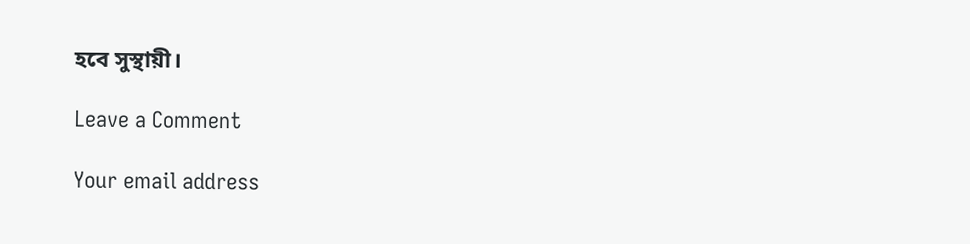হবে সুস্থায়ী।

Leave a Comment

Your email address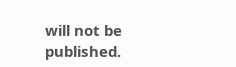will not be published.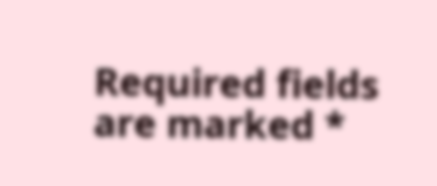Required fields are marked *